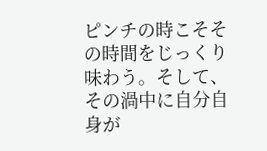ピンチの時こそその時間をじっくり味わう。そして、その渦中に自分自身が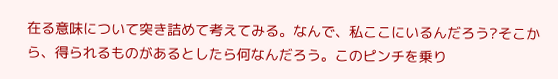在る意味について突き詰めて考えてみる。なんで、私ここにいるんだろう?そこから、得られるものがあるとしたら何なんだろう。このピンチを乗り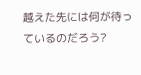越えた先には何が待っているのだろう?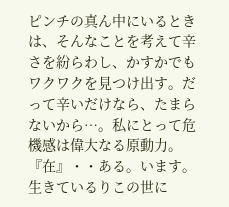ピンチの真ん中にいるときは、そんなことを考えて辛さを紛らわし、かすかでもワクワクを見つけ出す。だって辛いだけなら、たまらないから…。私にとって危機感は偉大なる原動力。『在』・・ある。います。生きているりこの世に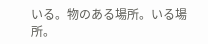いる。物のある場所。いる場所。